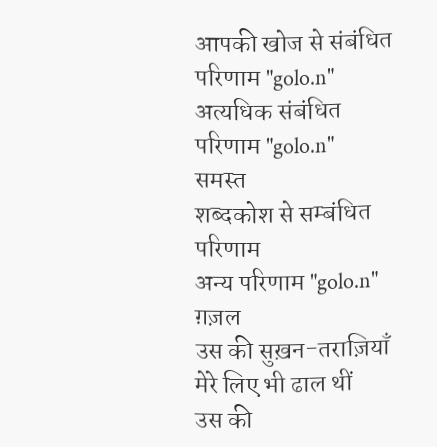आपकी खोज से संबंधित
परिणाम "golo.n"
अत्यधिक संबंधित परिणाम "golo.n"
समस्त
शब्दकोश से सम्बंधित परिणाम
अन्य परिणाम "golo.n"
ग़ज़ल
उस की सुख़न-तराज़ियाँ मेरे लिए भी ढाल थीं
उस की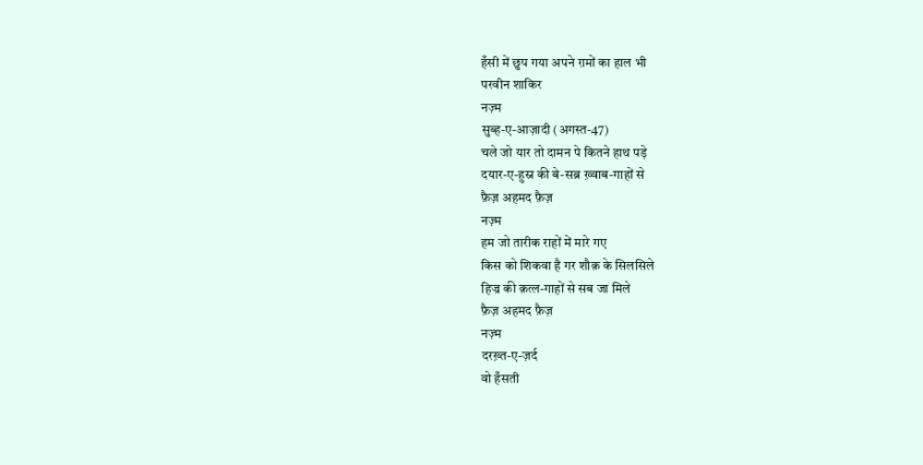हँसी में छुप गया अपने ग़मों का हाल भी
परवीन शाकिर
नज़्म
सुब्ह-ए-आज़ादी (अगस्त-47)
चले जो यार तो दामन पे कितने हाथ पड़े
दयार-ए-हुस्न की बे-सब्र ख़्वाब-गाहों से
फ़ैज़ अहमद फ़ैज़
नज़्म
हम जो तारीक राहों में मारे गए
किस को शिकवा है गर शौक़ के सिलसिले
हिज्र की क़त्ल-गाहों से सब जा मिले
फ़ैज़ अहमद फ़ैज़
नज़्म
दरख़्त-ए-ज़र्द
वो हँसती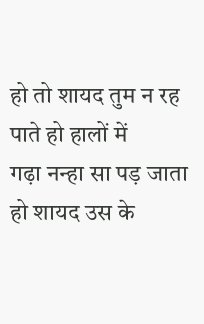हो तो शायद तुम न रह पाते हो हालों में
गढ़ा नन्हा सा पड़ जाता हो शायद उस के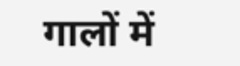गालों में